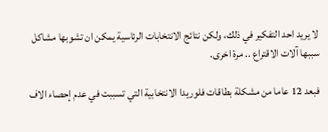لا يريد احد التفكير في ذلك، ولكن نتائج الانتخابات الرئاسية يمكن ان تشوبها مشاكل سببها آلات الاقتراع .. مرة اخرى.

فبعد 12 عاما من مشكلة بطاقات فلوريدا الانتخابية التي تسببت في عدم إحصاء الاف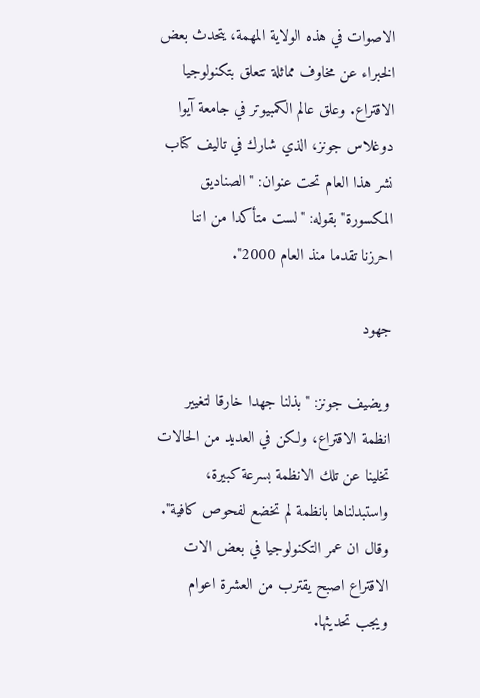الاصوات في هذه الولاية المهمة، يتحدث بعض الخبراء عن مخاوف مماثلة تتعلق بتكنولوجيا الاقتراع. وعلق عالم الكمبيوتر في جامعة آيوا دوغلاس جونز، الذي شارك في تاليف كتاب نشر هذا العام تحت عنوان: "الصناديق المكسورة" بقوله: "لست متأكدا من اننا احرزنا تقدما منذ العام 2000".

جهود

ويضيف جونز: "بذلنا جهدا خارقا لتغيير انظمة الاقتراع، ولكن في العديد من الحالات تخلينا عن تلك الانظمة بسرعة كبيرة، واستبدلناها بانظمة لم تخضع لفحوص كافية". وقال ان عمر التكنولوجيا في بعض الات الاقتراع اصبح يقترب من العشرة اعوام ويجب تحديثها.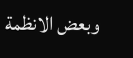وبعض الانظمة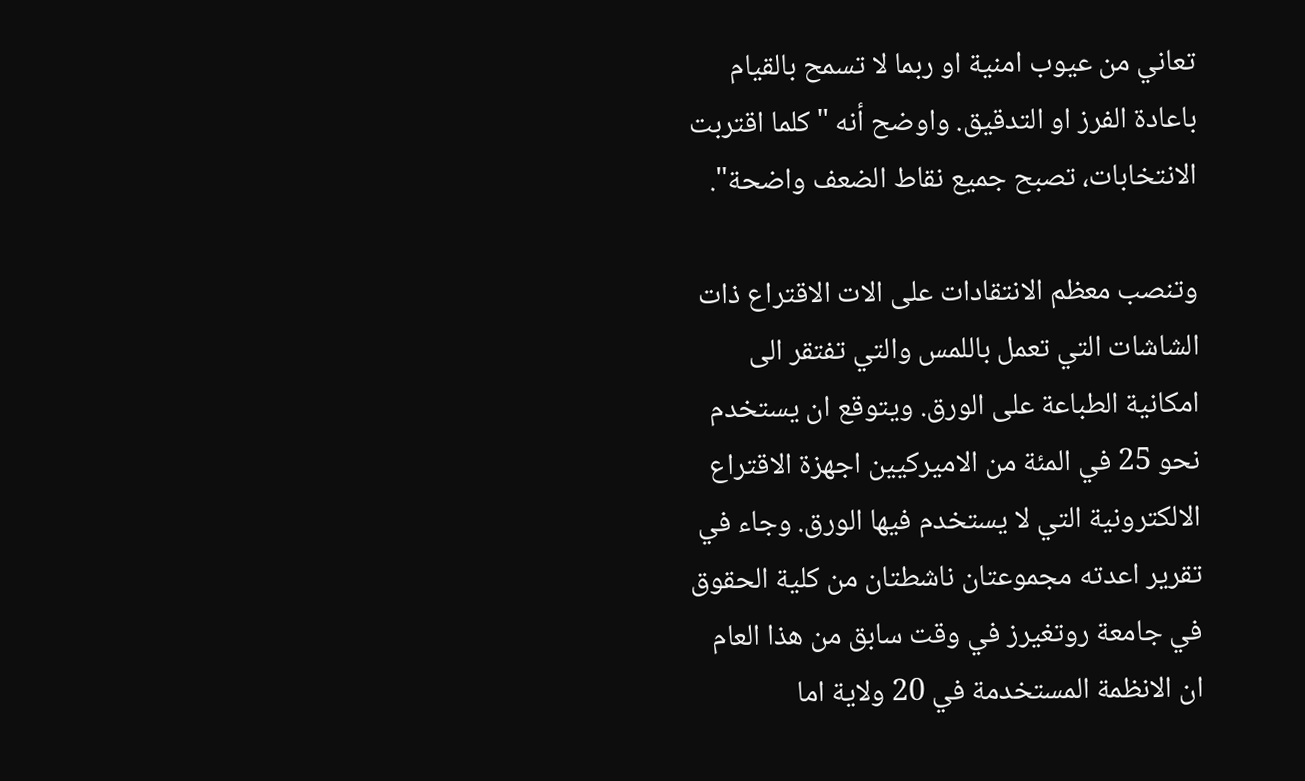تعاني من عيوب امنية او ربما لا تسمح بالقيام باعادة الفرز او التدقيق. واوضح أنه "كلما اقتربت الانتخابات، تصبح جميع نقاط الضعف واضحة".

وتنصب معظم الانتقادات على الات الاقتراع ذات الشاشات التي تعمل باللمس والتي تفتقر الى امكانية الطباعة على الورق. ويتوقع ان يستخدم نحو 25 في المئة من الاميركيين اجهزة الاقتراع الالكترونية التي لا يستخدم فيها الورق. وجاء في تقرير اعدته مجموعتان ناشطتان من كلية الحقوق في جامعة روتغيرز في وقت سابق من هذا العام ان الانظمة المستخدمة في 20 ولاية اما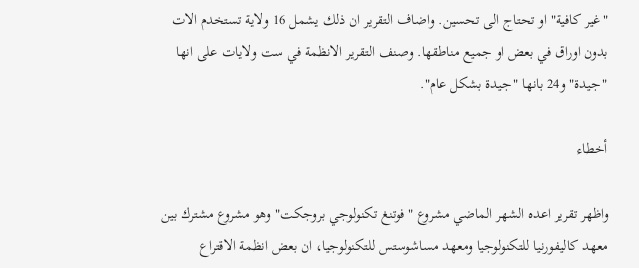"غير كافية" او تحتاج الى تحسين. واضاف التقرير ان ذلك يشمل 16 ولاية تستخدم الات بدون اوراق في بعض او جميع مناطقها. وصنف التقرير الانظمة في ست ولايات على انها "جيدة" و24 بانها "جيدة بشكل عام".

أخطاء

واظهر تقرير اعده الشهر الماضي مشروع "فوتنغ تكنولوجي بروجكت" وهو مشروع مشترك بين معهد كاليفورنيا للتكنولوجيا ومعهد مساشوستس للتكنولوجيا، ان بعض انظمة الاقتراع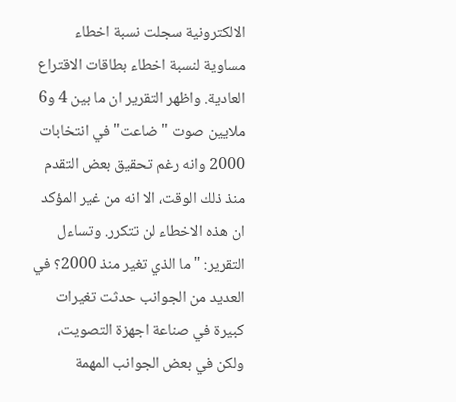الالكترونية سجلت نسبة اخطاء مساوية لنسبة اخطاء بطاقات الاقتراع العادية. واظهر التقرير ان ما بين 4 و6 ملايين صوت "ضاعت" في انتخابات 2000 وانه رغم تحقيق بعض التقدم منذ ذلك الوقت، الا انه من غير المؤكد ان هذه الاخطاء لن تتكرر. وتساءل التقرير: "ما الذي تغير منذ 2000؟ في العديد من الجوانب حدثت تغيرات كبيرة في صناعة اجهزة التصويت، ولكن في بعض الجوانب المهمة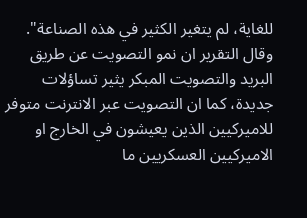للغاية، لم يتغير الكثير في هذه الصناعة". وقال التقرير ان نمو التصويت عن طريق البريد والتصويت المبكر يثير تساؤلات جديدة، كما ان التصويت عبر الانترنت متوفر للاميركيين الذين يعيشون في الخارج او الاميركيين العسكريين ما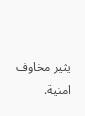يثير مخاوف امنية.